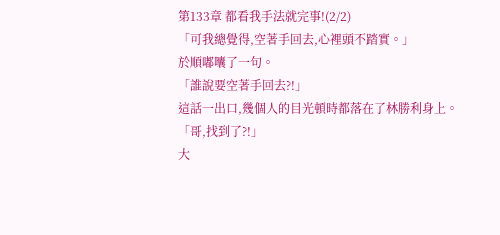第133章 都看我手法就完事!(2/2)
「可我總覺得,空著手回去,心裡頭不踏實。」
於順嘟囔了一句。
「誰說要空著手回去?!」
這話一出口,幾個人的目光頓時都落在了林勝利身上。
「哥,找到了?!」
大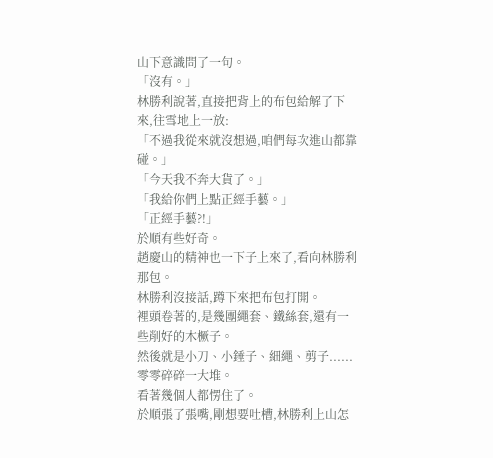山下意識問了一句。
「沒有。」
林勝利說著,直接把背上的布包給解了下來,往雪地上一放:
「不過我從來就沒想過,咱們每次進山都靠碰。」
「今天我不奔大貨了。」
「我給你們上點正經手藝。」
「正經手藝?!」
於順有些好奇。
趙慶山的精神也一下子上來了,看向林勝利那包。
林勝利沒接話,蹲下來把布包打開。
裡頭卷著的,是幾團繩套、鐵絲套,還有一些削好的木橛子。
然後就是小刀、小錘子、細繩、剪子......零零碎碎一大堆。
看著幾個人都愣住了。
於順張了張嘴,剛想要吐槽,林勝利上山怎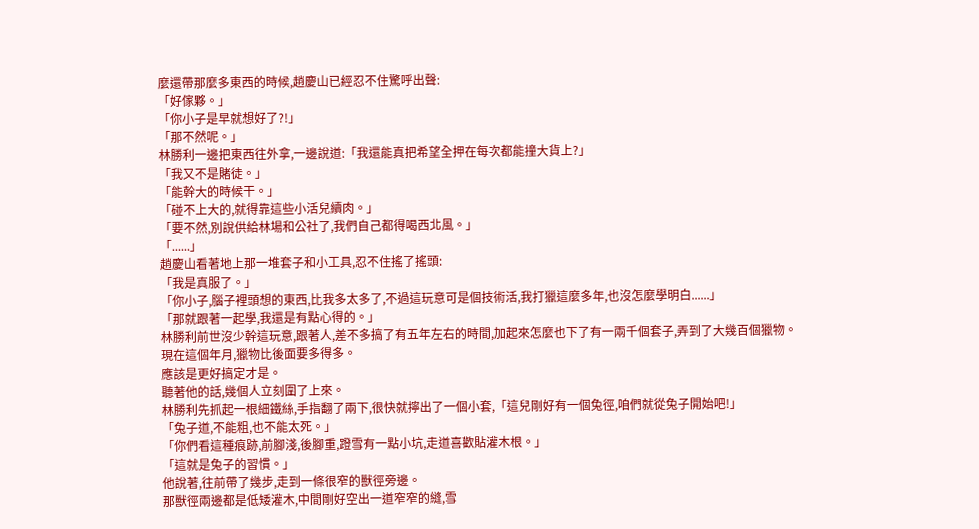麼還帶那麼多東西的時候,趙慶山已經忍不住驚呼出聲:
「好傢夥。」
「你小子是早就想好了?!」
「那不然呢。」
林勝利一邊把東西往外拿,一邊說道:「我還能真把希望全押在每次都能撞大貨上?」
「我又不是賭徒。」
「能幹大的時候干。」
「碰不上大的,就得靠這些小活兒續肉。」
「要不然,別說供給林場和公社了,我們自己都得喝西北風。」
「......」
趙慶山看著地上那一堆套子和小工具,忍不住搖了搖頭:
「我是真服了。」
「你小子,腦子裡頭想的東西,比我多太多了,不過這玩意可是個技術活,我打獵這麼多年,也沒怎麼學明白......」
「那就跟著一起學,我還是有點心得的。」
林勝利前世沒少幹這玩意,跟著人,差不多搞了有五年左右的時間,加起來怎麼也下了有一兩千個套子,弄到了大幾百個獵物。
現在這個年月,獵物比後面要多得多。
應該是更好搞定才是。
聽著他的話,幾個人立刻圍了上來。
林勝利先抓起一根細鐵絲,手指翻了兩下,很快就擰出了一個小套,「這兒剛好有一個兔徑,咱們就從兔子開始吧!」
「兔子道,不能粗,也不能太死。」
「你們看這種痕跡,前腳淺,後腳重,蹬雪有一點小坑,走道喜歡貼灌木根。」
「這就是兔子的習慣。」
他說著,往前帶了幾步,走到一條很窄的獸徑旁邊。
那獸徑兩邊都是低矮灌木,中間剛好空出一道窄窄的縫,雪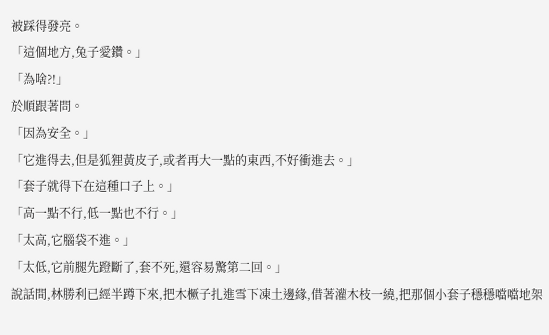被踩得發亮。
「這個地方,兔子愛鑽。」
「為啥?!」
於順跟著問。
「因為安全。」
「它進得去,但是狐狸黃皮子,或者再大一點的東西,不好衝進去。」
「套子就得下在這種口子上。」
「高一點不行,低一點也不行。」
「太高,它腦袋不進。」
「太低,它前腿先蹬斷了,套不死,還容易驚第二回。」
說話間,林勝利已經半蹲下來,把木橛子扎進雪下凍土邊緣,借著灌木枝一繞,把那個小套子穩穩噹噹地架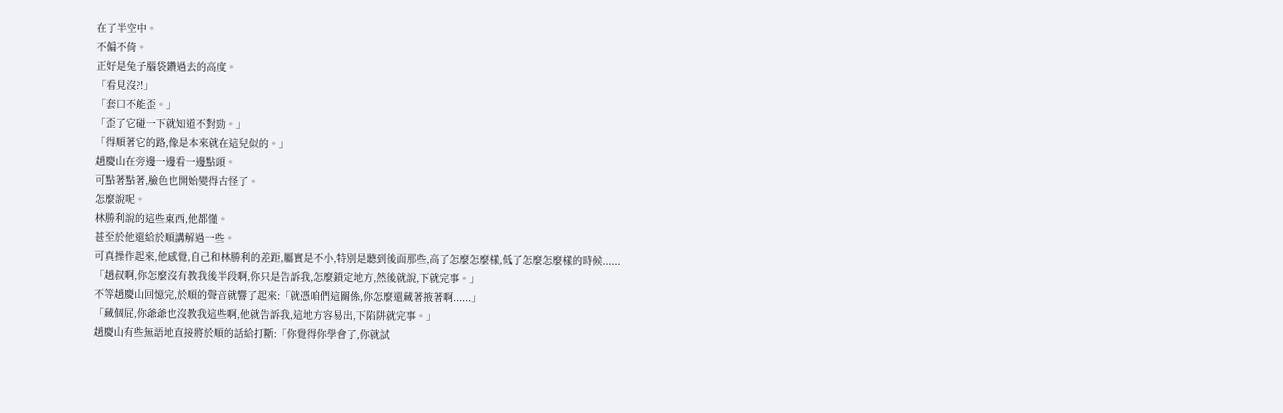在了半空中。
不偏不倚。
正好是兔子腦袋鑽過去的高度。
「看見沒?!」
「套口不能歪。」
「歪了它碰一下就知道不對勁。」
「得順著它的路,像是本來就在這兒似的。」
趙慶山在旁邊一邊看一邊點頭。
可點著點著,臉色也開始變得古怪了。
怎麼說呢。
林勝利說的這些東西,他都懂。
甚至於他還給於順講解過一些。
可真操作起來,他感覺,自己和林勝利的差距,屬實是不小,特別是聽到後面那些,高了怎麼怎麼樣,低了怎麼怎麼樣的時候......
「趙叔啊,你怎麼沒有教我後半段啊,你只是告訴我,怎麼鎖定地方,然後就說,下就完事。」
不等趙慶山回憶完,於順的聲音就響了起來:「就憑咱們這關係,你怎麼還藏著掖著啊......」
「藏個屁,你爺爺也沒教我這些啊,他就告訴我,這地方容易出,下陷阱就完事。」
趙慶山有些無語地直接將於順的話給打斷:「你覺得你學會了,你就試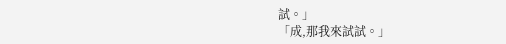試。」
「成,那我來試試。」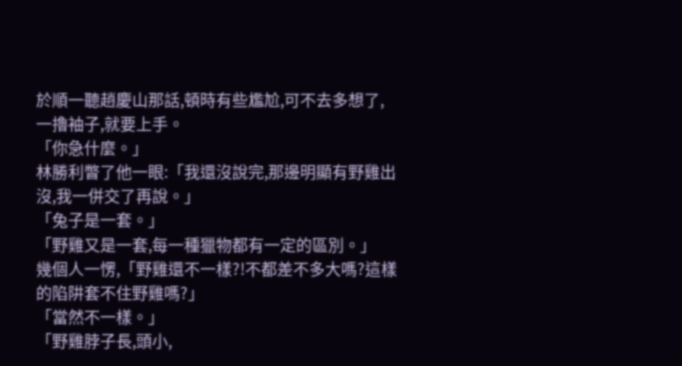於順一聽趙慶山那話,頓時有些尷尬,可不去多想了,一擼袖子,就要上手。
「你急什麼。」
林勝利瞥了他一眼:「我還沒說完,那邊明顯有野雞出沒,我一併交了再說。」
「兔子是一套。」
「野雞又是一套,每一種獵物都有一定的區別。」
幾個人一愣,「野雞還不一樣?!不都差不多大嗎?這樣的陷阱套不住野雞嗎?」
「當然不一樣。」
「野雞脖子長,頭小,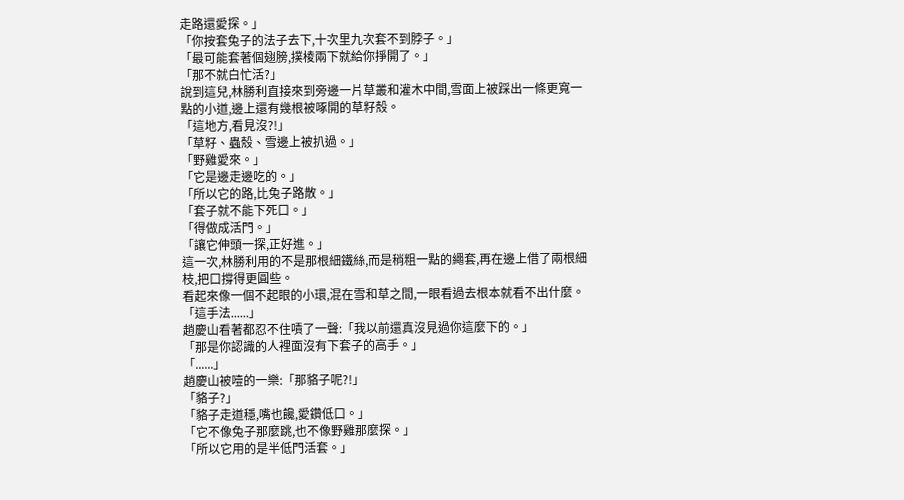走路還愛探。」
「你按套兔子的法子去下,十次里九次套不到脖子。」
「最可能套著個翅膀,撲棱兩下就給你掙開了。」
「那不就白忙活?」
說到這兒,林勝利直接來到旁邊一片草叢和灌木中間,雪面上被踩出一條更寬一點的小道,邊上還有幾根被啄開的草籽殼。
「這地方,看見沒?!」
「草籽、蟲殼、雪邊上被扒過。」
「野雞愛來。」
「它是邊走邊吃的。」
「所以它的路,比兔子路散。」
「套子就不能下死口。」
「得做成活門。」
「讓它伸頭一探,正好進。」
這一次,林勝利用的不是那根細鐵絲,而是稍粗一點的繩套,再在邊上借了兩根細枝,把口撐得更圓些。
看起來像一個不起眼的小環,混在雪和草之間,一眼看過去根本就看不出什麼。
「這手法......」
趙慶山看著都忍不住嘖了一聲:「我以前還真沒見過你這麼下的。」
「那是你認識的人裡面沒有下套子的高手。」
「......」
趙慶山被噎的一樂:「那貉子呢?!」
「貉子?」
「貉子走道穩,嘴也饞,愛鑽低口。」
「它不像兔子那麼跳,也不像野雞那麼探。」
「所以它用的是半低門活套。」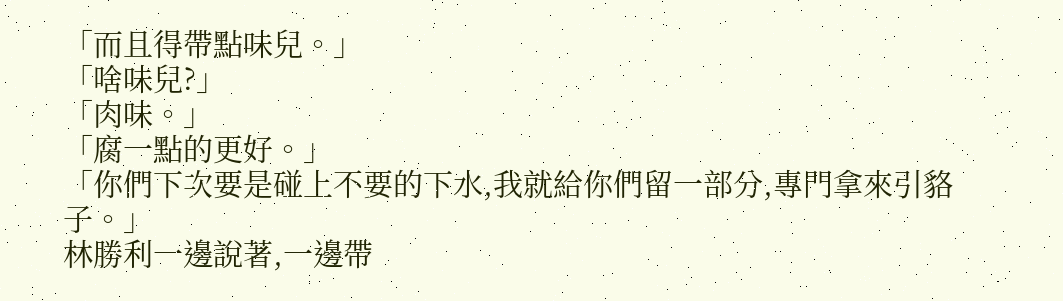「而且得帶點味兒。」
「啥味兒?」
「肉味。」
「腐一點的更好。」
「你們下次要是碰上不要的下水,我就給你們留一部分,專門拿來引貉子。」
林勝利一邊說著,一邊帶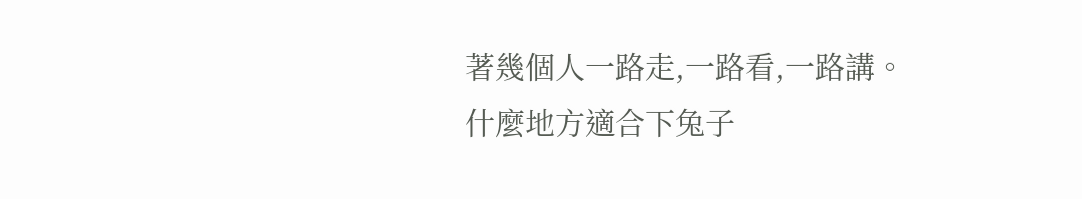著幾個人一路走,一路看,一路講。
什麼地方適合下兔子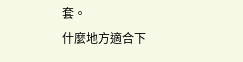套。
什麼地方適合下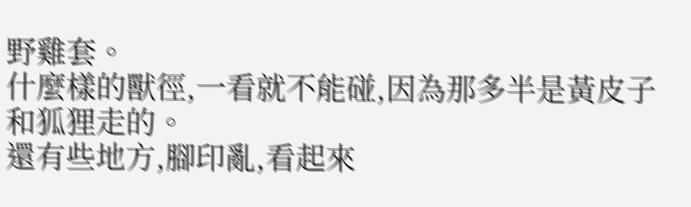野雞套。
什麼樣的獸徑,一看就不能碰,因為那多半是黃皮子和狐狸走的。
還有些地方,腳印亂,看起來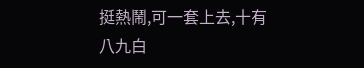挺熱鬧,可一套上去,十有八九白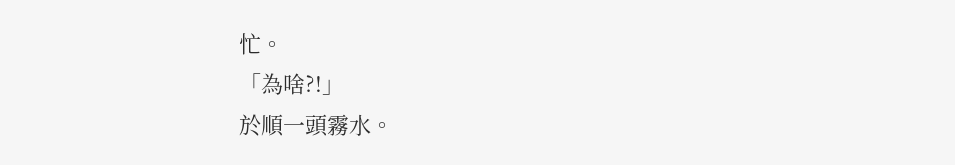忙。
「為啥?!」
於順一頭霧水。